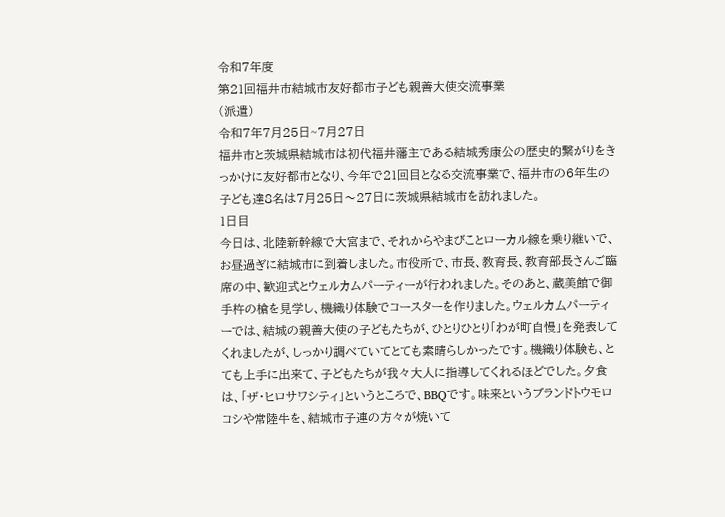令和7年度
第21回福井市結城市友好都市子ども親善大使交流事業
(派遣)
令和7年7月25日~7月27日
福井市と茨城県結城市は初代福井藩主である結城秀康公の歴史的繋がりをきっかけに友好都市となり、今年で21回目となる交流事業で、福井市の6年生の子ども達8名は7月25日〜27日に茨城県結城市を訪れました。
1日目
今日は、北陸新幹線で大宮まで、それからやまびことローカル線を乗り継いで、お昼過ぎに結城市に到着しました。市役所で、市長、教育長、教育部長さんご臨席の中、歓迎式とウェルカムパーティーが行われました。そのあと、蔵美館で御手杵の槍を見学し、機織り体験でコースターを作りました。ウェルカ厶パーティーでは、結城の親善大使の子どもたちが、ひとりひとり「わが町自慢」を発表してくれましたが、しっかり調べていてとても素晴らしかったです。機織り体験も、とても上手に出来て、子どもたちが我々大人に指導してくれるほどでした。夕食は、「ザ・ヒロサワシティ」というところで、BBQです。味来というブランドトウモロコシや常陸牛を、結城市子連の方々が焼いて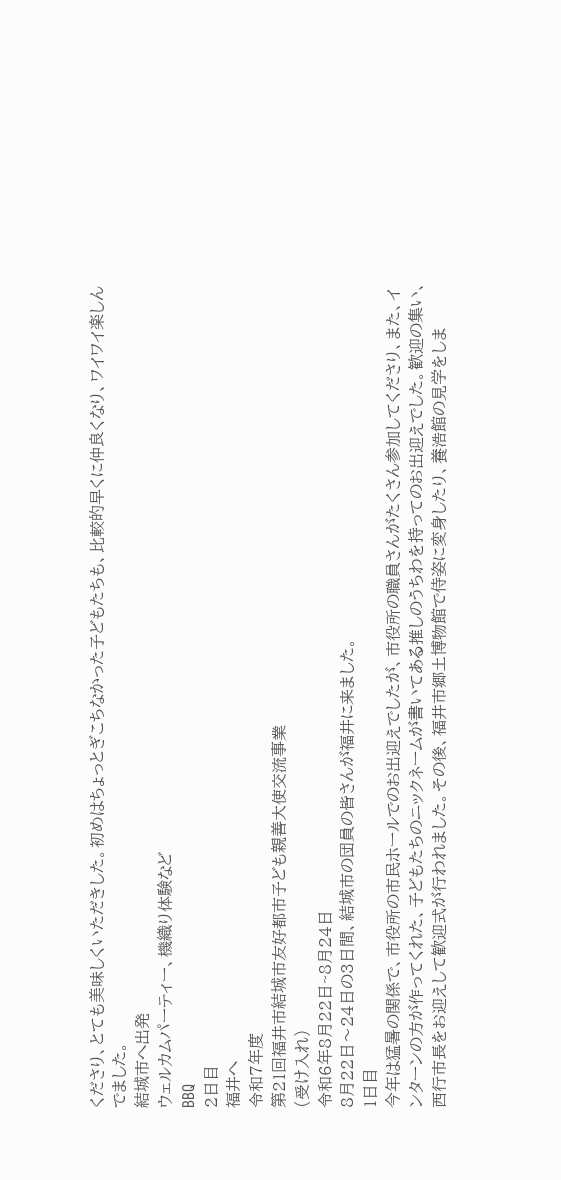くださり、とても美味しくいただきした。初めはちょっとぎこちなかった子どもたちも、比較的早くに仲良くなり、ワイワイ楽しんでました。
結城市へ出発
ウェルカムパーティー、機織り体験など
BBQ
2日目
福井へ
令和7年度
第21回福井市結城市友好都市子ども親善大使交流事業
(受け入れ)
令和6年8月22日~8月24日
8月22日〜24日の3日間、結城市の団員の皆さんが福井に来ました。
1日目
今年は猛暑の関係で、市役所の市民ホールでのお出迎えでしたが、市役所の職員さんがたくさん参加してくださり、また、インターンの方が作ってくれた、子どもたちのニックネームが書いてある推しのうちわを持ってのお出迎えでした。歓迎の集い、西行市長をお迎えして歓迎式が行われました。その後、福井市郷土博物館で侍姿に変身したり、養浩館の見学をしま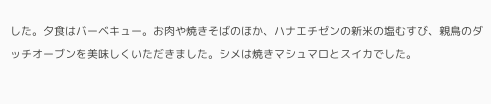した。夕食はバーベキュー。お肉や焼きそばのほか、ハナエチゼンの新米の塩むすび、親鳥のダッチオーブンを美味しくいただきました。シメは焼きマシュマロとスイカでした。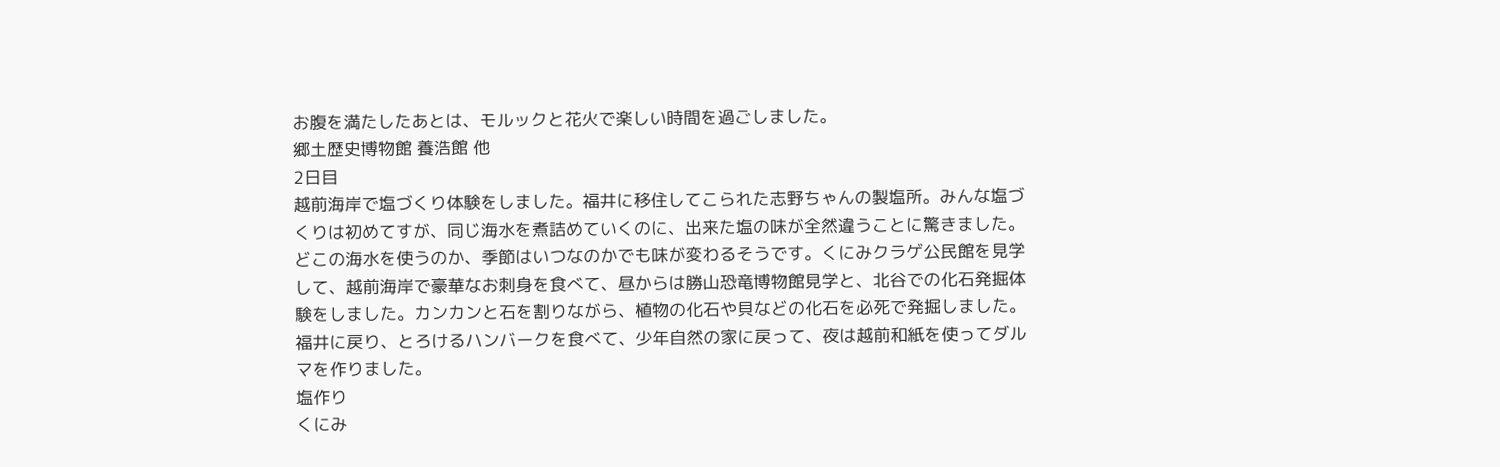お腹を満たしたあとは、モルックと花火で楽しい時間を過ごしました。
郷土歴史博物館 養浩館 他
2日目
越前海岸で塩づくり体験をしました。福井に移住してこられた志野ちゃんの製塩所。みんな塩づくりは初めてすが、同じ海水を煮詰めていくのに、出来た塩の味が全然違うことに驚きました。どこの海水を使うのか、季節はいつなのかでも味が変わるそうです。くにみクラゲ公民館を見学して、越前海岸で豪華なお刺身を食べて、昼からは勝山恐竜博物館見学と、北谷での化石発掘体験をしました。カンカンと石を割りながら、植物の化石や貝などの化石を必死で発掘しました。福井に戻り、とろけるハンバークを食べて、少年自然の家に戻って、夜は越前和紙を使ってダルマを作りました。
塩作り
くにみ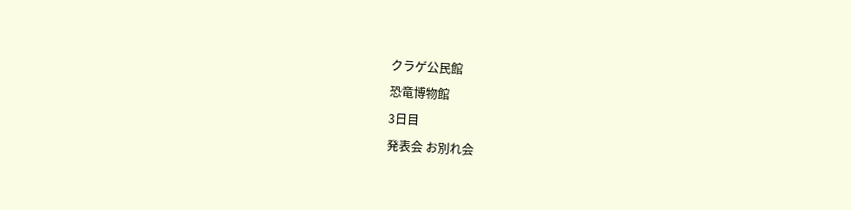クラゲ公民館
恐竜博物館
3日目
発表会 お別れ会